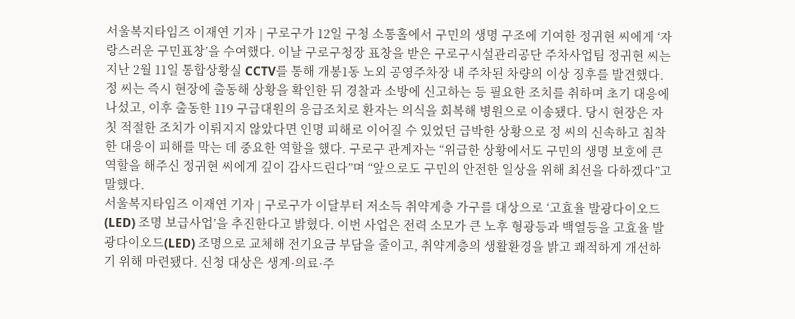서울복지타임즈 이재연 기자 | 구로구가 12일 구청 소통홀에서 구민의 생명 구조에 기여한 정귀현 씨에게 ‘자랑스러운 구민표창’을 수여했다. 이날 구로구청장 표창을 받은 구로구시설관리공단 주차사업팀 정귀현 씨는 지난 2월 11일 통합상황실 CCTV를 통해 개봉1동 노외 공영주차장 내 주차된 차량의 이상 징후를 발견했다. 정 씨는 즉시 현장에 출동해 상황을 확인한 뒤 경찰과 소방에 신고하는 등 필요한 조치를 취하며 초기 대응에 나섰고, 이후 출동한 119 구급대원의 응급조치로 환자는 의식을 회복해 병원으로 이송됐다. 당시 현장은 자칫 적절한 조치가 이뤄지지 않았다면 인명 피해로 이어질 수 있었던 급박한 상황으로 정 씨의 신속하고 침착한 대응이 피해를 막는 데 중요한 역할을 했다. 구로구 관계자는 “위급한 상황에서도 구민의 생명 보호에 큰 역할을 해주신 정귀현 씨에게 깊이 감사드린다”며 “앞으로도 구민의 안전한 일상을 위해 최선을 다하겠다”고 말했다.
서울복지타임즈 이재연 기자 | 구로구가 이달부터 저소득 취약계층 가구를 대상으로 ‘고효율 발광다이오드(LED) 조명 보급사업’을 추진한다고 밝혔다. 이번 사업은 전력 소모가 큰 노후 형광등과 백열등을 고효율 발광다이오드(LED) 조명으로 교체해 전기요금 부담을 줄이고, 취약계층의 생활환경을 밝고 쾌적하게 개선하기 위해 마련됐다. 신청 대상은 생계·의료·주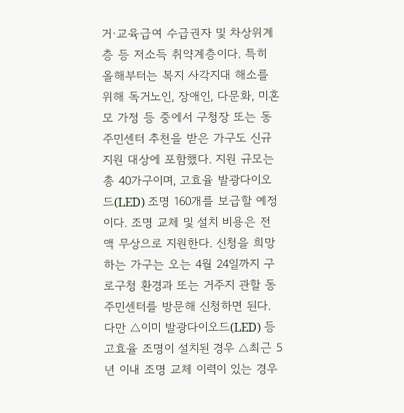거·교육급여 수급권자 및 차상위계층 등 저소득 취약계층이다. 특히 올해부터는 복지 사각지대 해소를 위해 독거노인, 장애인, 다문화, 미혼모 가정 등 중에서 구청장 또는 동 주민센터 추천을 받은 가구도 신규 지원 대상에 포함했다. 지원 규모는 총 40가구이며, 고효율 발광다이오드(LED) 조명 160개를 보급할 예정이다. 조명 교체 및 설치 비용은 전액 무상으로 지원한다. 신청을 희망하는 가구는 오는 4월 24일까지 구로구청 환경과 또는 거주지 관할 동 주민센터를 방문해 신청하면 된다. 다만 △이미 발광다이오드(LED) 등 고효율 조명이 설치된 경우 △최근 5년 이내 조명 교체 이력이 있는 경우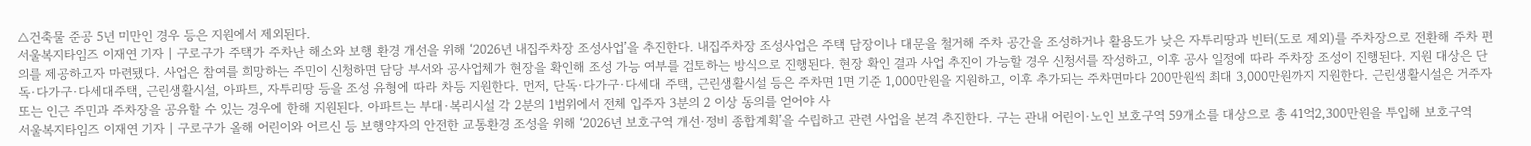△건축물 준공 5년 미만인 경우 등은 지원에서 제외된다.
서울복지타임즈 이재연 기자 | 구로구가 주택가 주차난 해소와 보행 환경 개선을 위해 ‘2026년 내집주차장 조성사업’을 추진한다. 내집주차장 조성사업은 주택 담장이나 대문을 철거해 주차 공간을 조성하거나 활용도가 낮은 자투리땅과 빈터(도로 제외)를 주차장으로 전환해 주차 편의를 제공하고자 마련됐다. 사업은 참여를 희망하는 주민이 신청하면 담당 부서와 공사업체가 현장을 확인해 조성 가능 여부를 검토하는 방식으로 진행된다. 현장 확인 결과 사업 추진이 가능할 경우 신청서를 작성하고, 이후 공사 일정에 따라 주차장 조성이 진행된다. 지원 대상은 단독·다가구·다세대주택, 근린생활시설, 아파트, 자투리땅 등을 조성 유형에 따라 차등 지원한다. 먼저, 단독·다가구·다세대 주택, 근린생활시설 등은 주차면 1면 기준 1,000만원을 지원하고, 이후 추가되는 주차면마다 200만원씩 최대 3,000만원까지 지원한다. 근린생활시설은 거주자 또는 인근 주민과 주차장을 공유할 수 있는 경우에 한해 지원된다. 아파트는 부대·복리시설 각 2분의 1범위에서 전체 입주자 3분의 2 이상 동의를 얻어야 사
서울복지타임즈 이재연 기자 | 구로구가 올해 어린이와 어르신 등 보행약자의 안전한 교통환경 조성을 위해 ‘2026년 보호구역 개선·정비 종합계획’을 수립하고 관련 사업을 본격 추진한다. 구는 관내 어린이·노인 보호구역 59개소를 대상으로 총 41억2,300만원을 투입해 보호구역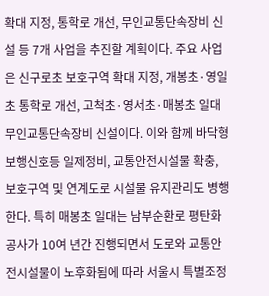확대 지정, 통학로 개선, 무인교통단속장비 신설 등 7개 사업을 추진할 계획이다. 주요 사업은 신구로초 보호구역 확대 지정, 개봉초·영일초 통학로 개선, 고척초·영서초·매봉초 일대 무인교통단속장비 신설이다. 이와 함께 바닥형 보행신호등 일제정비, 교통안전시설물 확충, 보호구역 및 연계도로 시설물 유지관리도 병행한다. 특히 매봉초 일대는 남부순환로 평탄화 공사가 10여 년간 진행되면서 도로와 교통안전시설물이 노후화됨에 따라 서울시 특별조정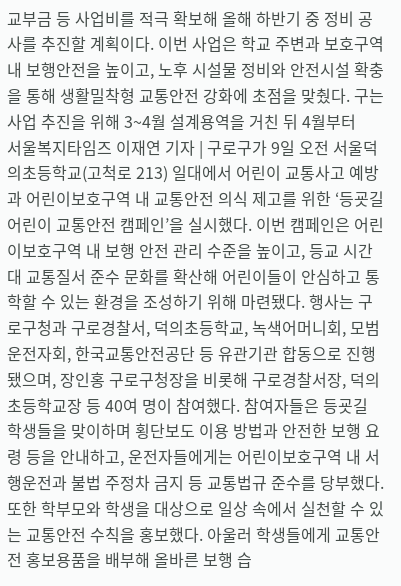교부금 등 사업비를 적극 확보해 올해 하반기 중 정비 공사를 추진할 계획이다. 이번 사업은 학교 주변과 보호구역 내 보행안전을 높이고, 노후 시설물 정비와 안전시설 확충을 통해 생활밀착형 교통안전 강화에 초점을 맞췄다. 구는 사업 추진을 위해 3~4월 설계용역을 거친 뒤 4월부터
서울복지타임즈 이재연 기자 | 구로구가 9일 오전 서울덕의초등학교(고척로 213) 일대에서 어린이 교통사고 예방과 어린이보호구역 내 교통안전 의식 제고를 위한 ‘등굣길 어린이 교통안전 캠페인’을 실시했다. 이번 캠페인은 어린이보호구역 내 보행 안전 관리 수준을 높이고, 등교 시간대 교통질서 준수 문화를 확산해 어린이들이 안심하고 통학할 수 있는 환경을 조성하기 위해 마련됐다. 행사는 구로구청과 구로경찰서, 덕의초등학교, 녹색어머니회, 모범운전자회, 한국교통안전공단 등 유관기관 합동으로 진행됐으며, 장인홍 구로구청장을 비롯해 구로경찰서장, 덕의초등학교장 등 40여 명이 참여했다. 참여자들은 등굣길 학생들을 맞이하며 횡단보도 이용 방법과 안전한 보행 요령 등을 안내하고, 운전자들에게는 어린이보호구역 내 서행운전과 불법 주정차 금지 등 교통법규 준수를 당부했다. 또한 학부모와 학생을 대상으로 일상 속에서 실천할 수 있는 교통안전 수칙을 홍보했다. 아울러 학생들에게 교통안전 홍보용품을 배부해 올바른 보행 습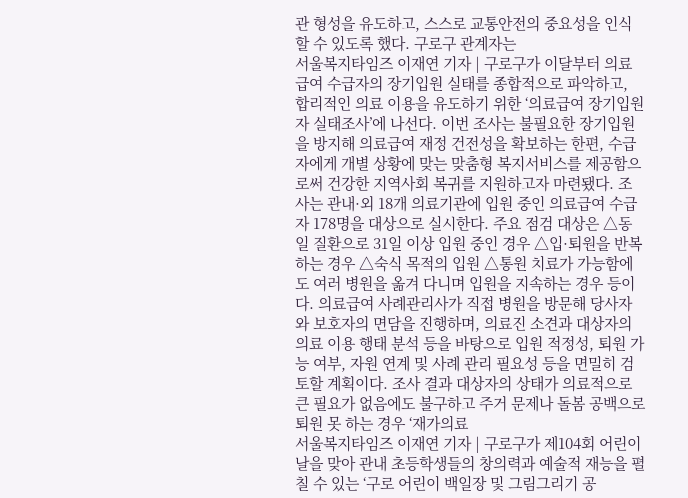관 형성을 유도하고, 스스로 교통안전의 중요성을 인식할 수 있도록 했다. 구로구 관계자는
서울복지타임즈 이재연 기자 | 구로구가 이달부터 의료급여 수급자의 장기입원 실태를 종합적으로 파악하고, 합리적인 의료 이용을 유도하기 위한 ‘의료급여 장기입원자 실태조사’에 나선다. 이번 조사는 불필요한 장기입원을 방지해 의료급여 재정 건전성을 확보하는 한편, 수급자에게 개별 상황에 맞는 맞춤형 복지서비스를 제공함으로써 건강한 지역사회 복귀를 지원하고자 마련됐다. 조사는 관내·외 18개 의료기관에 입원 중인 의료급여 수급자 178명을 대상으로 실시한다. 주요 점검 대상은 △동일 질환으로 31일 이상 입원 중인 경우 △입·퇴원을 반복하는 경우 △숙식 목적의 입원 △통원 치료가 가능함에도 여러 병원을 옮겨 다니며 입원을 지속하는 경우 등이다. 의료급여 사례관리사가 직접 병원을 방문해 당사자와 보호자의 면담을 진행하며, 의료진 소견과 대상자의 의료 이용 행태 분석 등을 바탕으로 입원 적정성, 퇴원 가능 여부, 자원 연계 및 사례 관리 필요성 등을 면밀히 검토할 계획이다. 조사 결과 대상자의 상태가 의료적으로 큰 필요가 없음에도 불구하고 주거 문제나 돌봄 공백으로 퇴원 못 하는 경우 ‘재가의료
서울복지타임즈 이재연 기자 | 구로구가 제104회 어린이날을 맞아 관내 초등학생들의 창의력과 예술적 재능을 펼칠 수 있는 ‘구로 어린이 백일장 및 그림그리기 공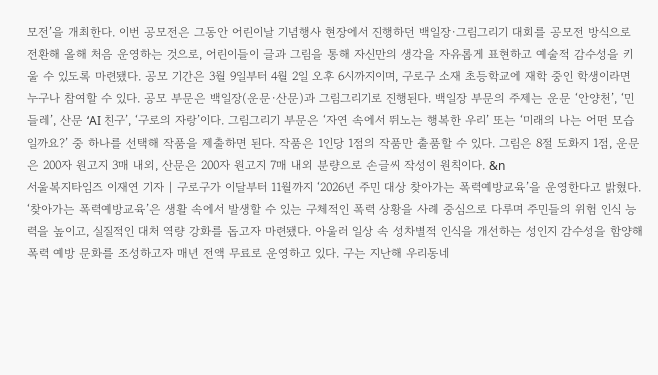모전’을 개최한다. 이번 공모전은 그동안 어린이날 기념행사 현장에서 진행하던 백일장·그림그리기 대회를 공모전 방식으로 전환해 올해 처음 운영하는 것으로, 어린이들이 글과 그림을 통해 자신만의 생각을 자유롭게 표현하고 예술적 감수성을 키울 수 있도록 마련됐다. 공모 기간은 3월 9일부터 4월 2일 오후 6시까지이며, 구로구 소재 초등학교에 재학 중인 학생이라면 누구나 참여할 수 있다. 공모 부문은 백일장(운문·산문)과 그림그리기로 진행된다. 백일장 부문의 주제는 운문 ‘안양천’, ‘민들레’, 산문 ‘AI 친구’, ‘구로의 자랑’이다. 그림그리기 부문은 ‘자연 속에서 뛰노는 행복한 우리’ 또는 ‘미래의 나는 어떤 모습일까요?’ 중 하나를 선택해 작품을 제출하면 된다. 작품은 1인당 1점의 작품만 출품할 수 있다. 그림은 8절 도화지 1점, 운문은 200자 원고지 3매 내외, 산문은 200자 원고지 7매 내외 분량으로 손글씨 작성이 원칙이다. &n
서울복지타임즈 이재연 기자 | 구로구가 이달부터 11월까지 ‘2026년 주민 대상 찾아가는 폭력예방교육’을 운영한다고 밝혔다. ‘찾아가는 폭력예방교육’은 생활 속에서 발생할 수 있는 구체적인 폭력 상황을 사례 중심으로 다루며 주민들의 위험 인식 능력을 높이고, 실질적인 대처 역량 강화를 돕고자 마련됐다. 아울러 일상 속 성차별적 인식을 개선하는 성인지 감수성을 함양해 폭력 예방 문화를 조성하고자 매년 전액 무료로 운영하고 있다. 구는 지난해 우리동네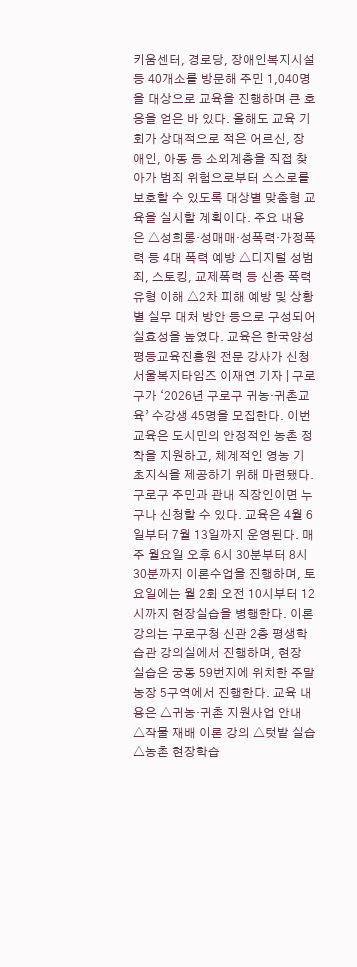키움센터, 경로당, 장애인복지시설 등 40개소를 방문해 주민 1,040명을 대상으로 교육을 진행하며 큰 호응을 얻은 바 있다. 올해도 교육 기회가 상대적으로 적은 어르신, 장애인, 아동 등 소외계층을 직접 찾아가 범죄 위험으로부터 스스로를 보호할 수 있도록 대상별 맞춤형 교육을 실시할 계획이다. 주요 내용은 △성희롱·성매매·성폭력·가정폭력 등 4대 폭력 예방 △디지털 성범죄, 스토킹, 교제폭력 등 신종 폭력 유형 이해 △2차 피해 예방 및 상황별 실무 대처 방안 등으로 구성되어 실효성을 높였다. 교육은 한국양성평등교육진흥원 전문 강사가 신청
서울복지타임즈 이재연 기자 | 구로구가 ‘2026년 구로구 귀농‧귀촌교육’ 수강생 45명을 모집한다. 이번 교육은 도시민의 안정적인 농촌 정착을 지원하고, 체계적인 영농 기초지식을 제공하기 위해 마련됐다. 구로구 주민과 관내 직장인이면 누구나 신청할 수 있다. 교육은 4월 6일부터 7월 13일까지 운영된다. 매주 월요일 오후 6시 30분부터 8시 30분까지 이론수업을 진행하며, 토요일에는 월 2회 오전 10시부터 12시까지 현장실습을 병행한다. 이론 강의는 구로구청 신관 2층 평생학습관 강의실에서 진행하며, 현장 실습은 궁동 59번지에 위치한 주말농장 5구역에서 진행한다. 교육 내용은 △귀농‧귀촌 지원사업 안내 △작물 재배 이론 강의 △텃밭 실습 △농촌 현장학습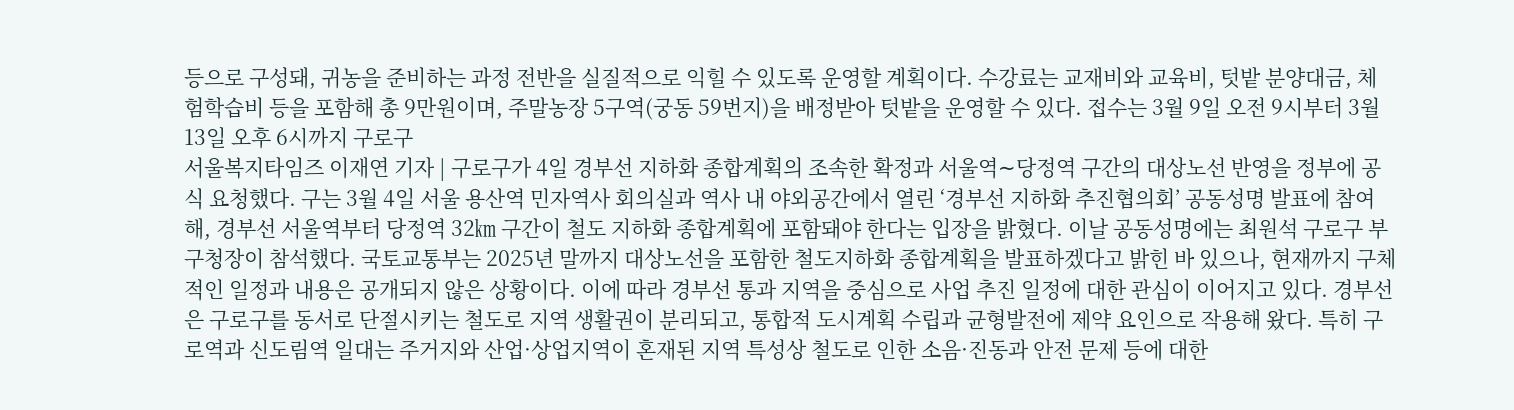등으로 구성돼, 귀농을 준비하는 과정 전반을 실질적으로 익힐 수 있도록 운영할 계획이다. 수강료는 교재비와 교육비, 텃밭 분양대금, 체험학습비 등을 포함해 총 9만원이며, 주말농장 5구역(궁동 59번지)을 배정받아 텃밭을 운영할 수 있다. 접수는 3월 9일 오전 9시부터 3월 13일 오후 6시까지 구로구
서울복지타임즈 이재연 기자 | 구로구가 4일 경부선 지하화 종합계획의 조속한 확정과 서울역∼당정역 구간의 대상노선 반영을 정부에 공식 요청했다. 구는 3월 4일 서울 용산역 민자역사 회의실과 역사 내 야외공간에서 열린 ‘경부선 지하화 추진협의회’ 공동성명 발표에 참여해, 경부선 서울역부터 당정역 32㎞ 구간이 철도 지하화 종합계획에 포함돼야 한다는 입장을 밝혔다. 이날 공동성명에는 최원석 구로구 부구청장이 참석했다. 국토교통부는 2025년 말까지 대상노선을 포함한 철도지하화 종합계획을 발표하겠다고 밝힌 바 있으나, 현재까지 구체적인 일정과 내용은 공개되지 않은 상황이다. 이에 따라 경부선 통과 지역을 중심으로 사업 추진 일정에 대한 관심이 이어지고 있다. 경부선은 구로구를 동서로 단절시키는 철도로 지역 생활권이 분리되고, 통합적 도시계획 수립과 균형발전에 제약 요인으로 작용해 왔다. 특히 구로역과 신도림역 일대는 주거지와 산업·상업지역이 혼재된 지역 특성상 철도로 인한 소음·진동과 안전 문제 등에 대한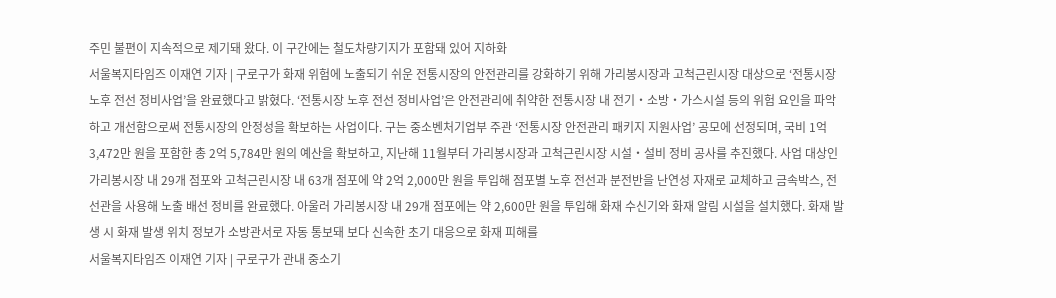주민 불편이 지속적으로 제기돼 왔다. 이 구간에는 철도차량기지가 포함돼 있어 지하화
서울복지타임즈 이재연 기자 | 구로구가 화재 위험에 노출되기 쉬운 전통시장의 안전관리를 강화하기 위해 가리봉시장과 고척근린시장 대상으로 ‘전통시장 노후 전선 정비사업’을 완료했다고 밝혔다. ‘전통시장 노후 전선 정비사업’은 안전관리에 취약한 전통시장 내 전기‧소방‧가스시설 등의 위험 요인을 파악하고 개선함으로써 전통시장의 안정성을 확보하는 사업이다. 구는 중소벤처기업부 주관 ‘전통시장 안전관리 패키지 지원사업’ 공모에 선정되며, 국비 1억 3,472만 원을 포함한 총 2억 5,784만 원의 예산을 확보하고, 지난해 11월부터 가리봉시장과 고척근린시장 시설‧설비 정비 공사를 추진했다. 사업 대상인 가리봉시장 내 29개 점포와 고척근린시장 내 63개 점포에 약 2억 2,000만 원을 투입해 점포별 노후 전선과 분전반을 난연성 자재로 교체하고 금속박스, 전선관을 사용해 노출 배선 정비를 완료했다. 아울러 가리봉시장 내 29개 점포에는 약 2,600만 원을 투입해 화재 수신기와 화재 알림 시설을 설치했다. 화재 발생 시 화재 발생 위치 정보가 소방관서로 자동 통보돼 보다 신속한 초기 대응으로 화재 피해를
서울복지타임즈 이재연 기자 | 구로구가 관내 중소기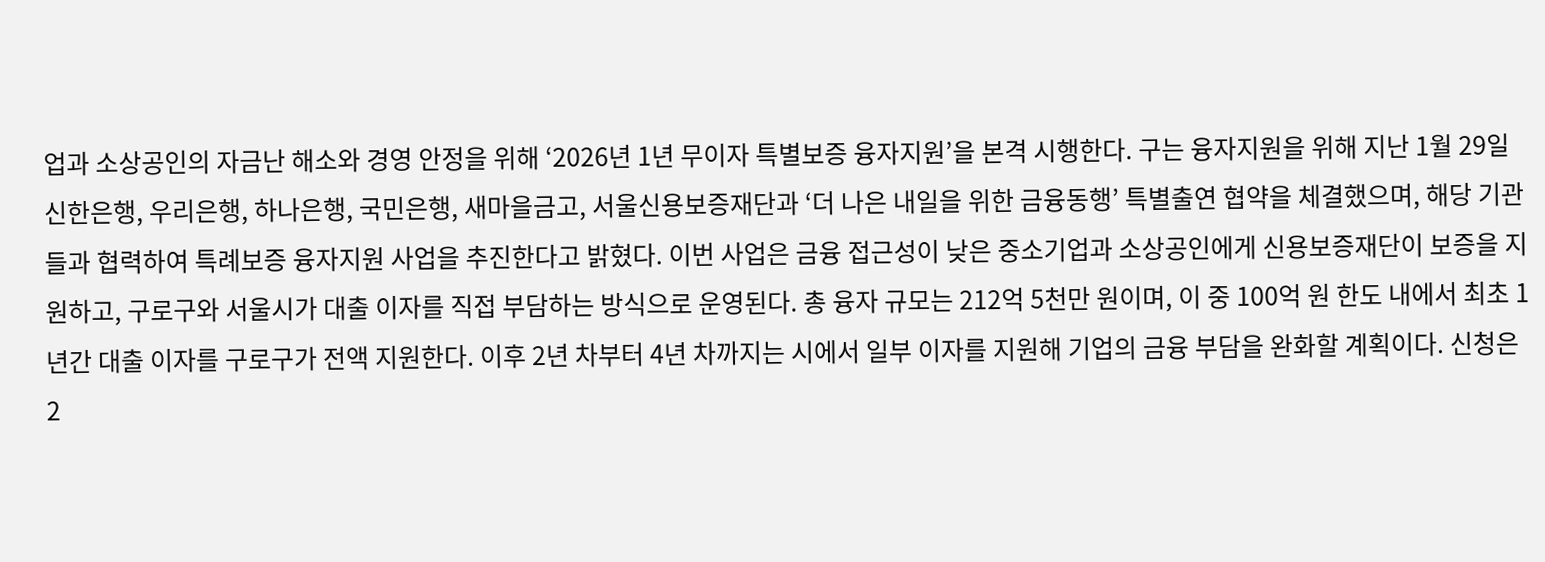업과 소상공인의 자금난 해소와 경영 안정을 위해 ‘2026년 1년 무이자 특별보증 융자지원’을 본격 시행한다. 구는 융자지원을 위해 지난 1월 29일 신한은행, 우리은행, 하나은행, 국민은행, 새마을금고, 서울신용보증재단과 ‘더 나은 내일을 위한 금융동행’ 특별출연 협약을 체결했으며, 해당 기관들과 협력하여 특례보증 융자지원 사업을 추진한다고 밝혔다. 이번 사업은 금융 접근성이 낮은 중소기업과 소상공인에게 신용보증재단이 보증을 지원하고, 구로구와 서울시가 대출 이자를 직접 부담하는 방식으로 운영된다. 총 융자 규모는 212억 5천만 원이며, 이 중 100억 원 한도 내에서 최초 1년간 대출 이자를 구로구가 전액 지원한다. 이후 2년 차부터 4년 차까지는 시에서 일부 이자를 지원해 기업의 금융 부담을 완화할 계획이다. 신청은 2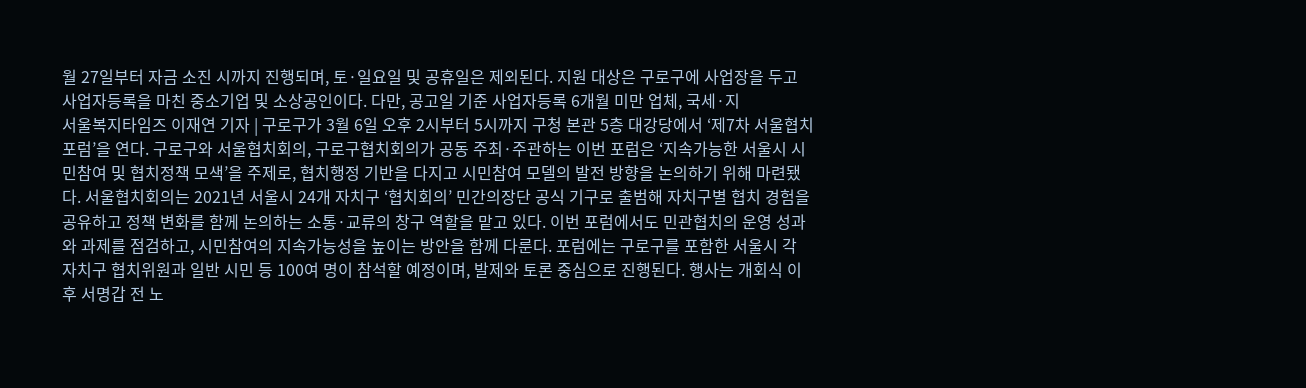월 27일부터 자금 소진 시까지 진행되며, 토·일요일 및 공휴일은 제외된다. 지원 대상은 구로구에 사업장을 두고 사업자등록을 마친 중소기업 및 소상공인이다. 다만, 공고일 기준 사업자등록 6개월 미만 업체, 국세·지
서울복지타임즈 이재연 기자 | 구로구가 3월 6일 오후 2시부터 5시까지 구청 본관 5층 대강당에서 ‘제7차 서울협치포럼’을 연다. 구로구와 서울협치회의, 구로구협치회의가 공동 주최·주관하는 이번 포럼은 ‘지속가능한 서울시 시민참여 및 협치정책 모색’을 주제로, 협치행정 기반을 다지고 시민참여 모델의 발전 방향을 논의하기 위해 마련됐다. 서울협치회의는 2021년 서울시 24개 자치구 ‘협치회의’ 민간의장단 공식 기구로 출범해 자치구별 협치 경험을 공유하고 정책 변화를 함께 논의하는 소통·교류의 창구 역할을 맡고 있다. 이번 포럼에서도 민관협치의 운영 성과와 과제를 점검하고, 시민참여의 지속가능성을 높이는 방안을 함께 다룬다. 포럼에는 구로구를 포함한 서울시 각 자치구 협치위원과 일반 시민 등 100여 명이 참석할 예정이며, 발제와 토론 중심으로 진행된다. 행사는 개회식 이후 서명갑 전 노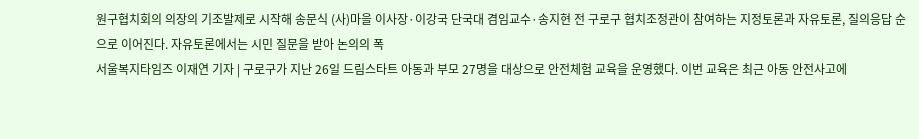원구협치회의 의장의 기조발제로 시작해 송문식 (사)마을 이사장·이강국 단국대 겸임교수·송지현 전 구로구 협치조정관이 참여하는 지정토론과 자유토론, 질의응답 순으로 이어진다. 자유토론에서는 시민 질문을 받아 논의의 폭
서울복지타임즈 이재연 기자 | 구로구가 지난 26일 드림스타트 아동과 부모 27명을 대상으로 안전체험 교육을 운영했다. 이번 교육은 최근 아동 안전사고에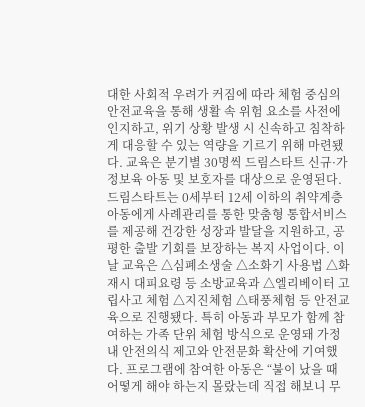대한 사회적 우려가 커짐에 따라 체험 중심의 안전교육을 통해 생활 속 위험 요소를 사전에 인지하고, 위기 상황 발생 시 신속하고 침착하게 대응할 수 있는 역량을 기르기 위해 마련됐다. 교육은 분기별 30명씩 드림스타트 신규·가정보육 아동 및 보호자를 대상으로 운영된다. 드림스타트는 0세부터 12세 이하의 취약계층 아동에게 사례관리를 통한 맞춤형 통합서비스를 제공해 건강한 성장과 발달을 지원하고, 공평한 출발 기회를 보장하는 복지 사업이다. 이날 교육은 △심폐소생술 △소화기 사용법 △화재시 대피요령 등 소방교육과 △엘리베이터 고립사고 체험 △지진체험 △태풍체험 등 안전교육으로 진행됐다. 특히 아동과 부모가 함께 참여하는 가족 단위 체험 방식으로 운영돼 가정 내 안전의식 제고와 안전문화 확산에 기여했다. 프로그램에 참여한 아동은 “불이 났을 때 어떻게 해야 하는지 몰랐는데 직접 해보니 무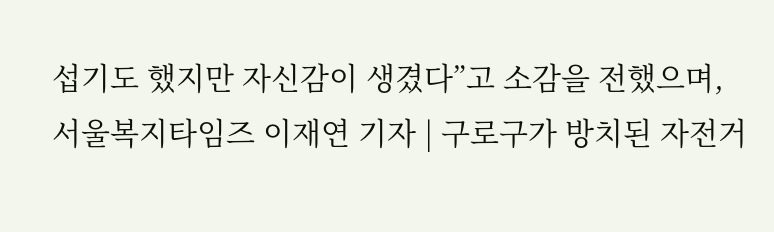섭기도 했지만 자신감이 생겼다”고 소감을 전했으며,
서울복지타임즈 이재연 기자 | 구로구가 방치된 자전거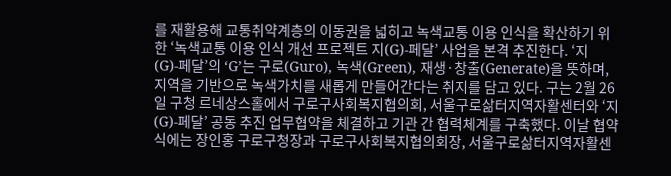를 재활용해 교통취약계층의 이동권을 넓히고 녹색교통 이용 인식을 확산하기 위한 ‘녹색교통 이용 인식 개선 프로젝트 지(G)-페달’ 사업을 본격 추진한다. ‘지(G)-페달’의 ‘G’는 구로(Guro), 녹색(Green), 재생·창출(Generate)을 뜻하며, 지역을 기반으로 녹색가치를 새롭게 만들어간다는 취지를 담고 있다. 구는 2월 26일 구청 르네상스홀에서 구로구사회복지협의회, 서울구로삶터지역자활센터와 ‘지(G)-페달’ 공동 추진 업무협약을 체결하고 기관 간 협력체계를 구축했다. 이날 협약식에는 장인홍 구로구청장과 구로구사회복지협의회장, 서울구로삶터지역자활센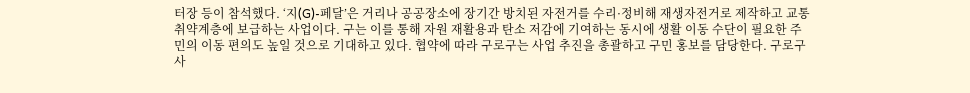터장 등이 참석했다. ‘지(G)-페달’은 거리나 공공장소에 장기간 방치된 자전거를 수리·정비해 재생자전거로 제작하고 교통취약계층에 보급하는 사업이다. 구는 이를 통해 자원 재활용과 탄소 저감에 기여하는 동시에 생활 이동 수단이 필요한 주민의 이동 편의도 높일 것으로 기대하고 있다. 협약에 따라 구로구는 사업 추진을 총괄하고 구민 홍보를 담당한다. 구로구사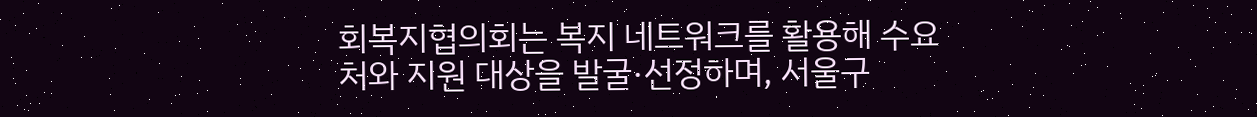회복지협의회는 복지 네트워크를 활용해 수요처와 지원 대상을 발굴·선정하며, 서울구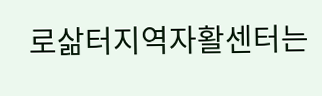로삶터지역자활센터는